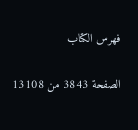فهرس الكتاب

الصفحة 3843 من 13108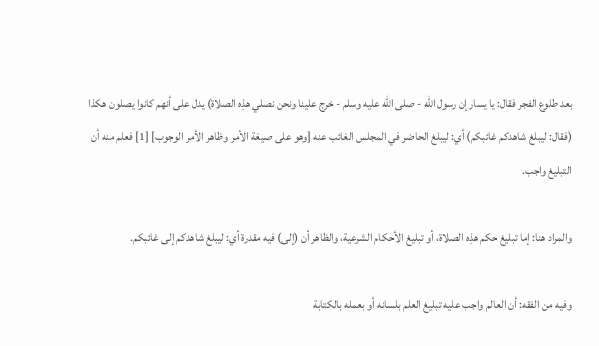بعد طلوع الفجر فقال: يا يسار إن رسول الله - صلى الله عليه وسلم - خرج علينا ونحن نصلي هذِه الصلاة) يدل على أنهم كانوا يصلون هكذا (فقال: ليبلغ شاهدكم غائبكم) أي: ليبلغ الحاضر في المجلس الغائب عنه [وهو على صيغة الأمر وظاهر الأمر الوجوب] [1] فعلم منه أن التبليغ واجب.

والمراد هنا: إما تبليغ حكم هذِه الصلاة، أو تبليغ الأحكام الشرعية، والظاهر أن (إلى) فيه مقدرة أي: ليبلغ شاهدكم إلى غائبكم.

وفيه من الفقه: أن العالم واجب عليه تبليغ العلم بلسانه أو بعمله بالكتابة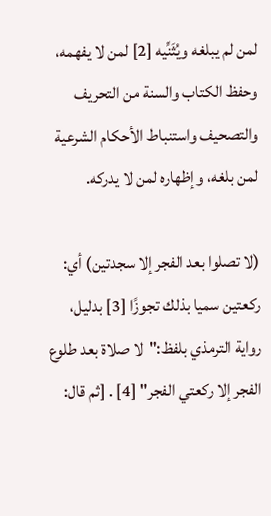لمن لم يبلغه ويُثَنِّيه [2] لمن لا يفهمه، وحفظ الكتاب والسنة من التحريف والتصحيف واستنباط الأحكام الشرعية لمن بلغه، وإظهاره لمن لا يدركه.

(لا تصلوا بعد الفجر إلا سجدتين) أي: ركعتين سميا بذلك تجوزًا [3] بدليل، رواية الترمذي بلفظ:"لا صلاة بعد طلوع الفجر إلا ركعتي الفجر" [4] . [ثم قال: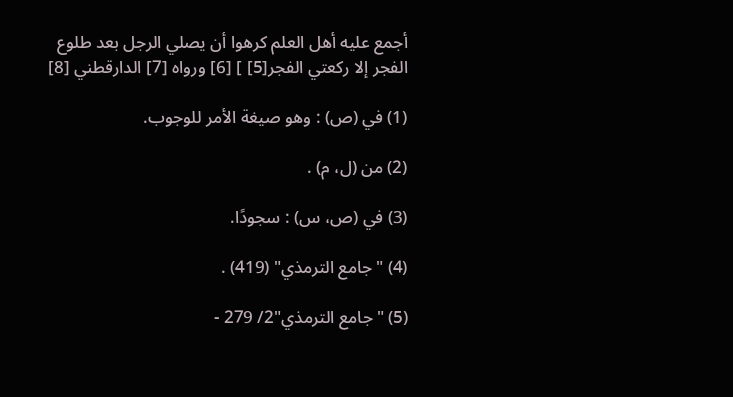أجمع عليه أهل العلم كرهوا أن يصلي الرجل بعد طلوع الفجر إلا ركعتي الفجر[5] ] [6] ورواه [7] الدارقطني [8]

(1) في (ص) : وهو صيغة الأمر للوجوب.

(2) من (ل، م) .

(3) في (ص، س) : سجودًا.

(4) "جامع الترمذي" (419) .

(5) "جامع الترمذي"2/ 279 -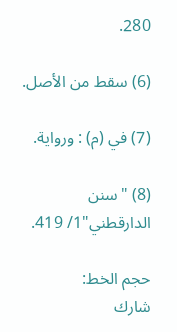280.

(6) سقط من الأصل.

(7) في (م) : ورواية.

(8) "سنن الدارقطني"1/ 419.

حجم الخط:
شارك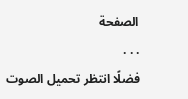الصفحة
. . .
فضلًا انتظر تحميل الصوت